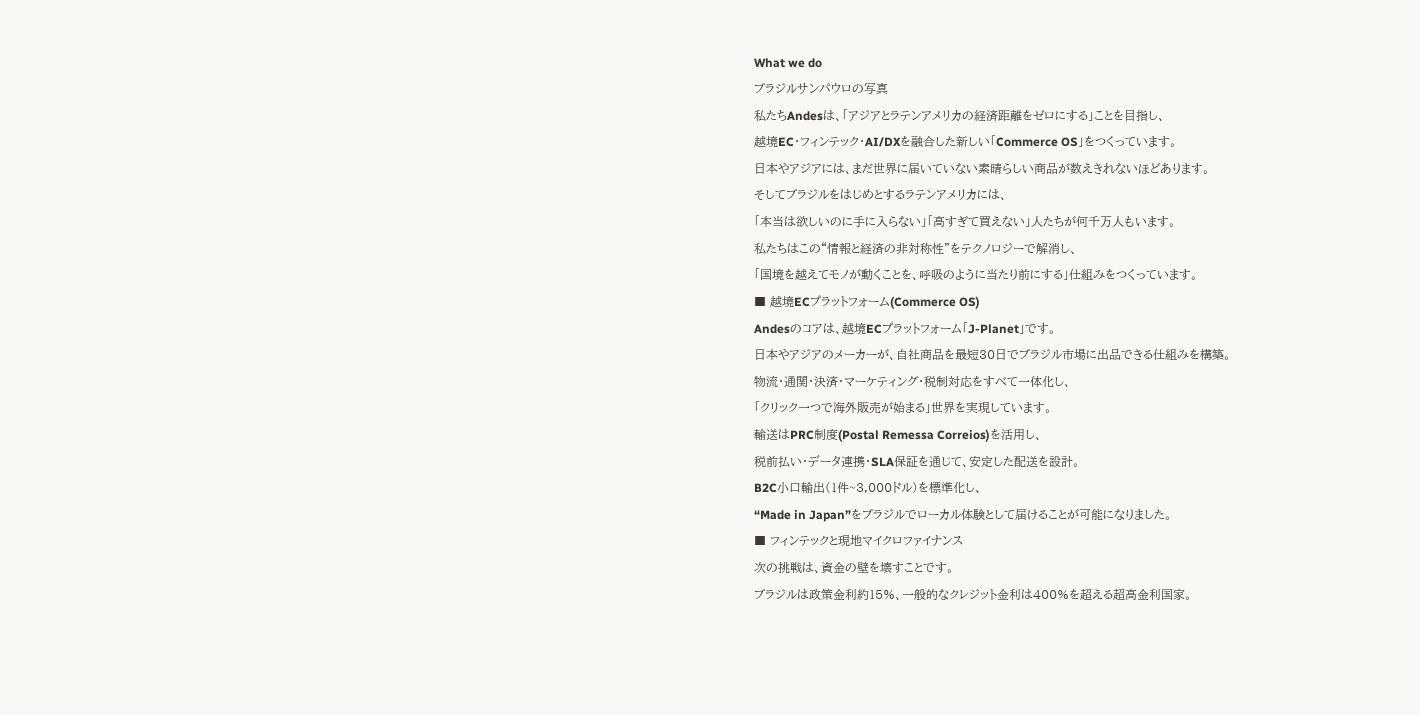What we do
ブラジルサンパウロの写真
私たちAndesは、「アジアとラテンアメリカの経済距離をゼロにする」ことを目指し、
越境EC・フィンテック・AI/DXを融合した新しい「Commerce OS」をつくっています。
日本やアジアには、まだ世界に届いていない素晴らしい商品が数えきれないほどあります。
そしてブラジルをはじめとするラテンアメリカには、
「本当は欲しいのに手に入らない」「高すぎて買えない」人たちが何千万人もいます。
私たちはこの“情報と経済の非対称性”をテクノロジーで解消し、
「国境を越えてモノが動くことを、呼吸のように当たり前にする」仕組みをつくっています。
■ 越境ECプラットフォーム(Commerce OS)
Andesのコアは、越境ECプラットフォーム「J-Planet」です。
日本やアジアのメーカーが、自社商品を最短30日でブラジル市場に出品できる仕組みを構築。
物流・通関・決済・マーケティング・税制対応をすべて一体化し、
「クリック一つで海外販売が始まる」世界を実現しています。
輸送はPRC制度(Postal Remessa Correios)を活用し、
税前払い・データ連携・SLA保証を通じて、安定した配送を設計。
B2C小口輸出(1件~3,000ドル)を標準化し、
“Made in Japan”をブラジルでローカル体験として届けることが可能になりました。
■ フィンテックと現地マイクロファイナンス
次の挑戦は、資金の壁を壊すことです。
ブラジルは政策金利約15%、一般的なクレジット金利は400%を超える超高金利国家。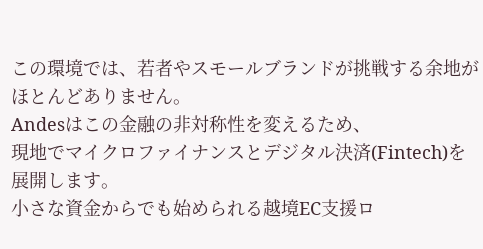この環境では、若者やスモールブランドが挑戦する余地がほとんどありません。
Andesはこの金融の非対称性を変えるため、
現地でマイクロファイナンスとデジタル決済(Fintech)を展開します。
小さな資金からでも始められる越境EC支援ロ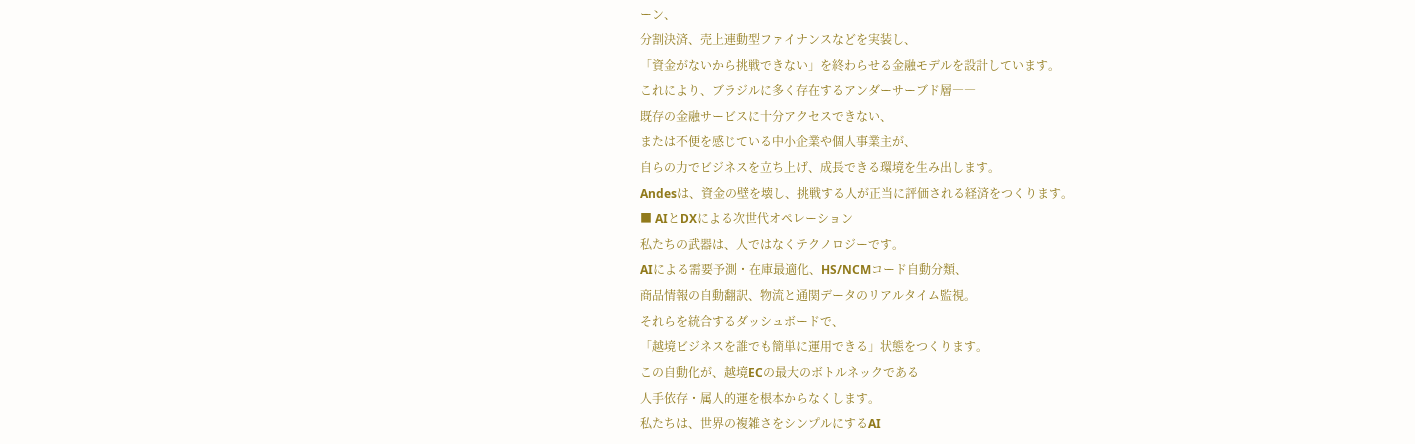ーン、
分割決済、売上連動型ファイナンスなどを実装し、
「資金がないから挑戦できない」を終わらせる金融モデルを設計しています。
これにより、ブラジルに多く存在するアンダーサーブド層――
既存の金融サービスに十分アクセスできない、
または不便を感じている中小企業や個人事業主が、
自らの力でビジネスを立ち上げ、成長できる環境を生み出します。
Andesは、資金の壁を壊し、挑戦する人が正当に評価される経済をつくります。
■ AIとDXによる次世代オペレーション
私たちの武器は、人ではなくテクノロジーです。
AIによる需要予測・在庫最適化、HS/NCMコード自動分類、
商品情報の自動翻訳、物流と通関データのリアルタイム監視。
それらを統合するダッシュボードで、
「越境ビジネスを誰でも簡単に運用できる」状態をつくります。
この自動化が、越境ECの最大のボトルネックである
人手依存・属人的運を根本からなくします。
私たちは、世界の複雑さをシンプルにするAI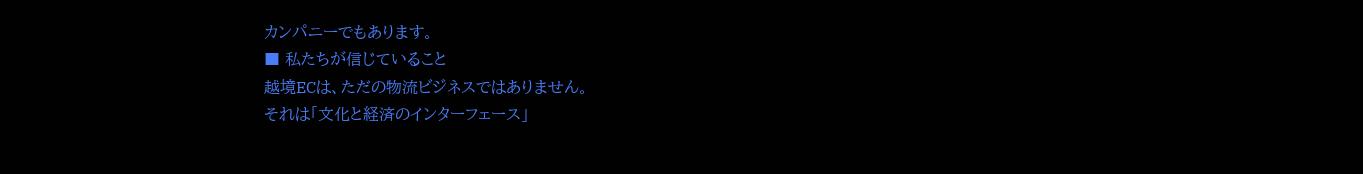カンパニーでもあります。
■ 私たちが信じていること
越境ECは、ただの物流ビジネスではありません。
それは「文化と経済のインターフェース」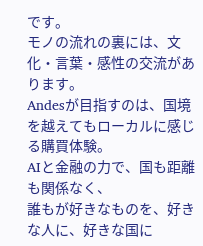です。
モノの流れの裏には、文化・言葉・感性の交流があります。
Andesが目指すのは、国境を越えてもローカルに感じる購買体験。
AIと金融の力で、国も距離も関係なく、
誰もが好きなものを、好きな人に、好きな国に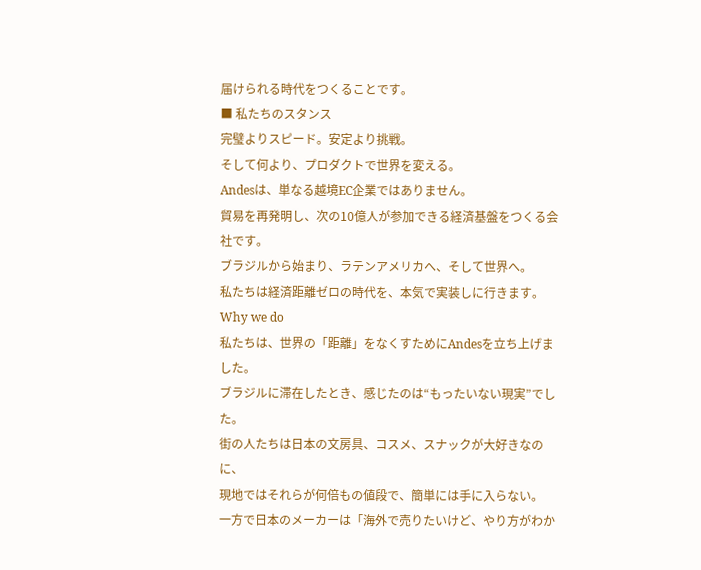届けられる時代をつくることです。
■ 私たちのスタンス
完璧よりスピード。安定より挑戦。
そして何より、プロダクトで世界を変える。
Andesは、単なる越境EC企業ではありません。
貿易を再発明し、次の10億人が参加できる経済基盤をつくる会社です。
ブラジルから始まり、ラテンアメリカへ、そして世界へ。
私たちは経済距離ゼロの時代を、本気で実装しに行きます。
Why we do
私たちは、世界の「距離」をなくすためにAndesを立ち上げました。
ブラジルに滞在したとき、感じたのは“もったいない現実”でした。
街の人たちは日本の文房具、コスメ、スナックが大好きなのに、
現地ではそれらが何倍もの値段で、簡単には手に入らない。
一方で日本のメーカーは「海外で売りたいけど、やり方がわか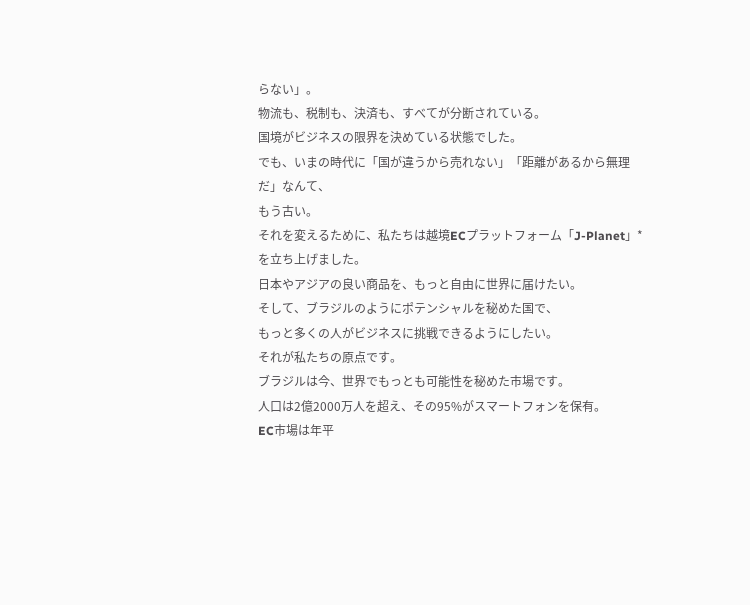らない」。
物流も、税制も、決済も、すべてが分断されている。
国境がビジネスの限界を決めている状態でした。
でも、いまの時代に「国が違うから売れない」「距離があるから無理だ」なんて、
もう古い。
それを変えるために、私たちは越境ECプラットフォーム「J-Planet」*を立ち上げました。
日本やアジアの良い商品を、もっと自由に世界に届けたい。
そして、ブラジルのようにポテンシャルを秘めた国で、
もっと多くの人がビジネスに挑戦できるようにしたい。
それが私たちの原点です。
ブラジルは今、世界でもっとも可能性を秘めた市場です。
人口は2億2000万人を超え、その95%がスマートフォンを保有。
EC市場は年平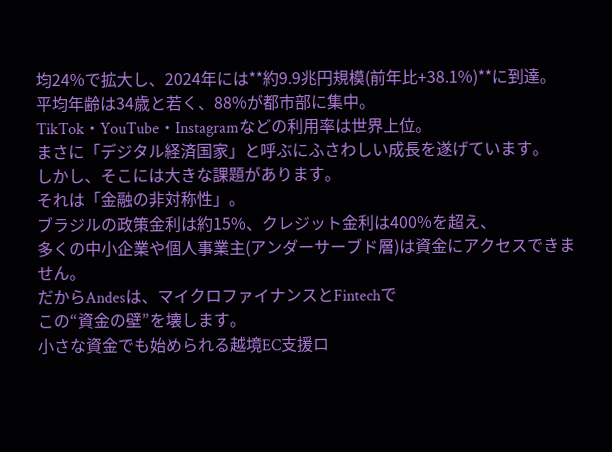均24%で拡大し、2024年には**約9.9兆円規模(前年比+38.1%)**に到達。
平均年齢は34歳と若く、88%が都市部に集中。
TikTok・YouTube・Instagramなどの利用率は世界上位。
まさに「デジタル経済国家」と呼ぶにふさわしい成長を遂げています。
しかし、そこには大きな課題があります。
それは「金融の非対称性」。
ブラジルの政策金利は約15%、クレジット金利は400%を超え、
多くの中小企業や個人事業主(アンダーサーブド層)は資金にアクセスできません。
だからAndesは、マイクロファイナンスとFintechで
この“資金の壁”を壊します。
小さな資金でも始められる越境EC支援ロ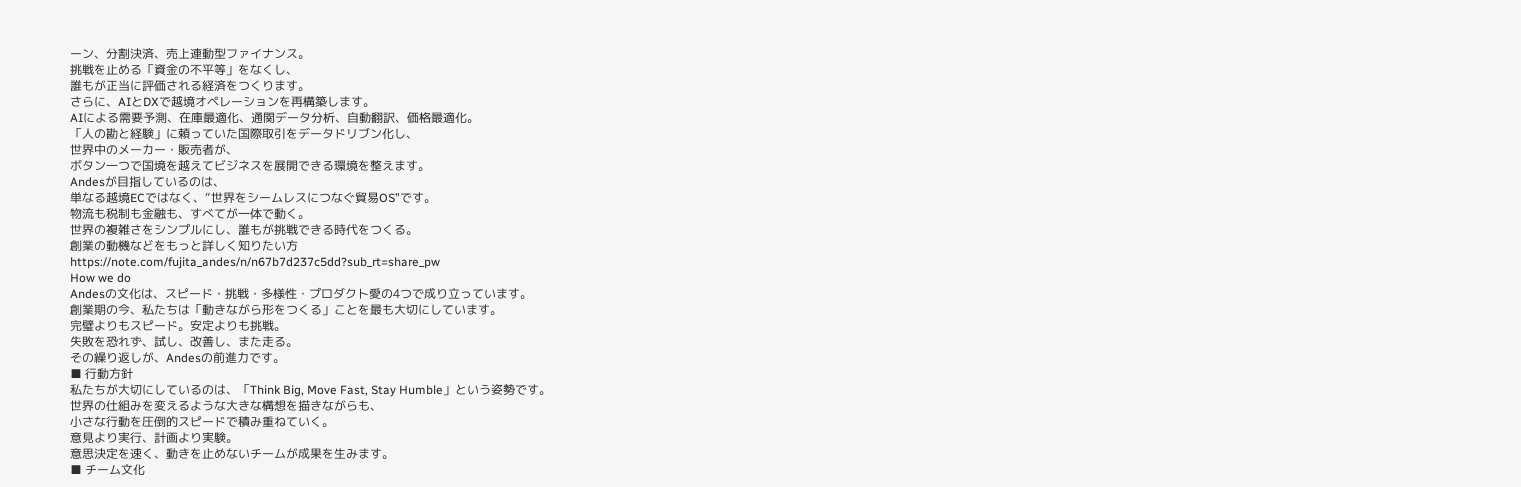ーン、分割決済、売上連動型ファイナンス。
挑戦を止める「資金の不平等」をなくし、
誰もが正当に評価される経済をつくります。
さらに、AIとDXで越境オペレーションを再構築します。
AIによる需要予測、在庫最適化、通関データ分析、自動翻訳、価格最適化。
「人の勘と経験」に頼っていた国際取引をデータドリブン化し、
世界中のメーカー・販売者が、
ボタン一つで国境を越えてビジネスを展開できる環境を整えます。
Andesが目指しているのは、
単なる越境ECではなく、“世界をシームレスにつなぐ貿易OS”です。
物流も税制も金融も、すべてが一体で動く。
世界の複雑さをシンプルにし、誰もが挑戦できる時代をつくる。
創業の動機などをもっと詳しく知りたい方
https://note.com/fujita_andes/n/n67b7d237c5dd?sub_rt=share_pw
How we do
Andesの文化は、スピード・挑戦・多様性・プロダクト愛の4つで成り立っています。
創業期の今、私たちは「動きながら形をつくる」ことを最も大切にしています。
完璧よりもスピード。安定よりも挑戦。
失敗を恐れず、試し、改善し、また走る。
その繰り返しが、Andesの前進力です。
■ 行動方針
私たちが大切にしているのは、「Think Big, Move Fast, Stay Humble」という姿勢です。
世界の仕組みを変えるような大きな構想を描きながらも、
小さな行動を圧倒的スピードで積み重ねていく。
意見より実行、計画より実験。
意思決定を速く、動きを止めないチームが成果を生みます。
■ チーム文化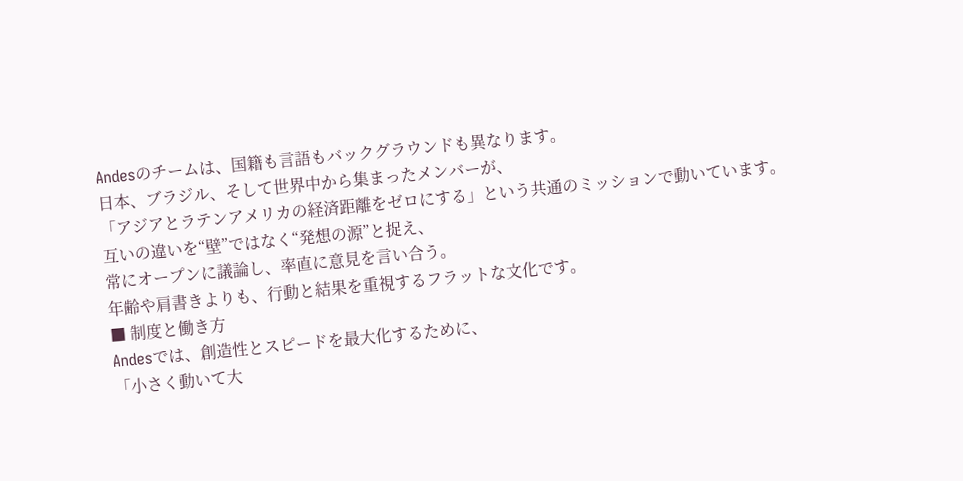Andesのチームは、国籍も言語もバックグラウンドも異なります。
日本、ブラジル、そして世界中から集まったメンバーが、
「アジアとラテンアメリカの経済距離をゼロにする」という共通のミッションで動いています。
互いの違いを“壁”ではなく“発想の源”と捉え、
常にオープンに議論し、率直に意見を言い合う。
年齢や肩書きよりも、行動と結果を重視するフラットな文化です。
■ 制度と働き方
Andesでは、創造性とスピードを最大化するために、
「小さく動いて大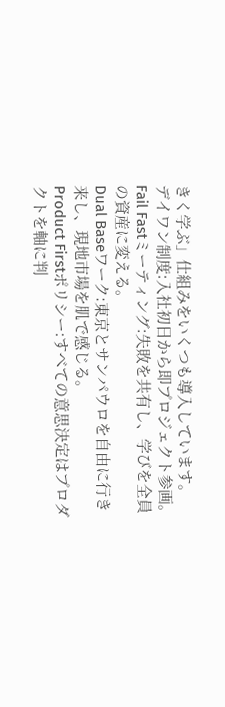きく学ぶ」仕組みをいくつも導入しています。
デイワン制度:入社初日から即プロジェクト参画。
Fail Fastミーティング:失敗を共有し、学びを全員の資産に変える。
Dual Baseワーク:東京とサンパウロを自由に行き来し、現地市場を肌で感じる。
Product Firstポリシー:すべての意思決定はプロダクトを軸に判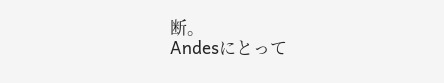断。
Andesにとって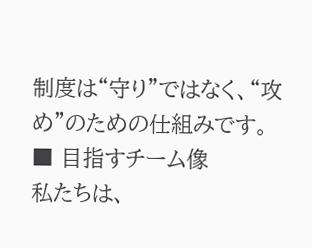制度は“守り”ではなく、“攻め”のための仕組みです。
■ 目指すチーム像
私たちは、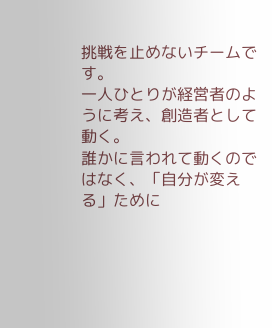挑戦を止めないチームです。
一人ひとりが経営者のように考え、創造者として動く。
誰かに言われて動くのではなく、「自分が変える」ために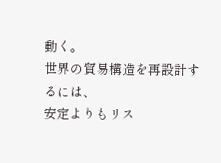動く。
世界の貿易構造を再設計するには、
安定よりもリス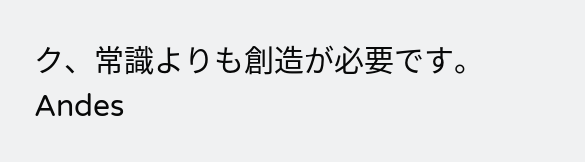ク、常識よりも創造が必要です。
Andes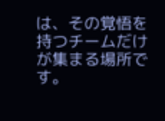は、その覚悟を持つチームだけが集まる場所です。